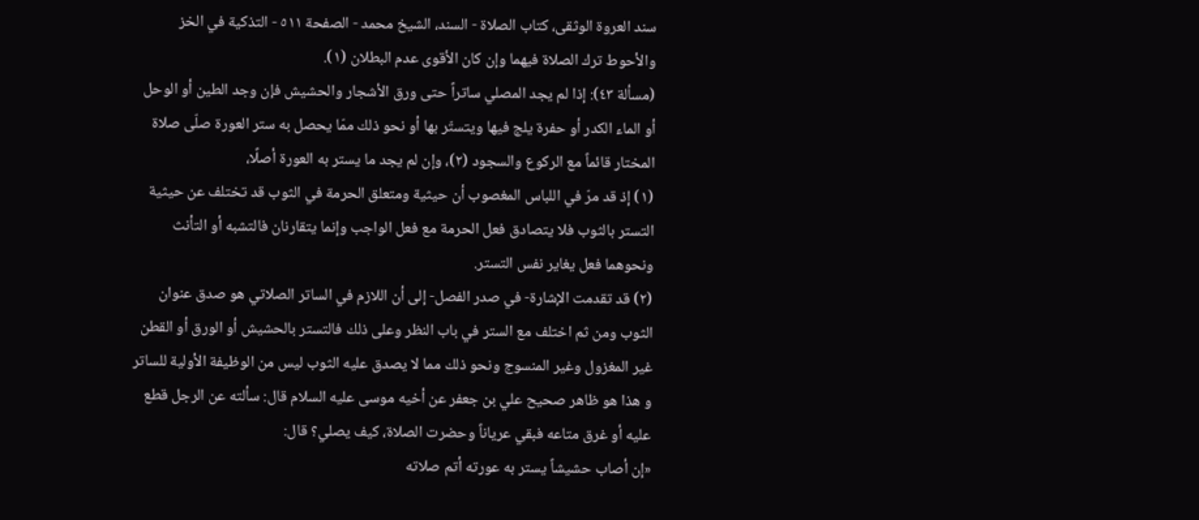سند العروة الوثقى، كتاب الصلاة - السند، الشيخ محمد - الصفحة ٥١١ - التذكية في الخز
والأحوط ترك الصلاة فيهما وإن كان الأقوى عدم البطلان (١).
(مسألة ٤٣): إذا لم يجد المصلي ساتراً حتى ورق الأشجار والحشيش فإن وجد الطين أو الوحل أو الماء الكدر أو حفرة يلج فيها ويتستّر بها أو نحو ذلك ممّا يحصل به ستر العورة صلّى صلاة المختار قائماً مع الركوع والسجود (٢)، وإن لم يجد ما يستر به العورة أصلًا،
(١) إذ قد مرّ في اللباس المغصوب أن حيثية ومتعلق الحرمة في الثوب قد تختلف عن حيثية التستر بالثوب فلا يتصادق فعل الحرمة مع فعل الواجب وإنما يتقارنان فالتشبه أو التأنث ونحوهما فعل يغاير نفس التستر.
(٢) قد تقدمت الإشارة- في صدر الفصل- إلى أن اللازم في الساتر الصلاتي هو صدق عنوان الثوب ومن ثم اختلف مع الستر في باب النظر وعلى ذلك فالتستر بالحشيش أو الورق أو القطن غير المغزول وغير المنسوج ونحو ذلك مما لا يصدق عليه الثوب ليس من الوظيفة الأولية للساتر و هذا هو ظاهر صحيح علي بن جعفر عن أخيه موسى عليه السلام قال: سألته عن الرجل قطع عليه أو غرق متاعه فبقي عرياناً وحضرت الصلاة، كيف يصلي؟ قال:
«إن أصاب حشيشاً يستر به عورته أتم صلاته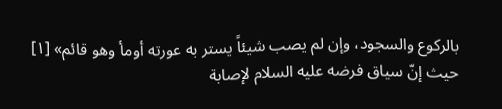بالركوع والسجود، وإن لم يصب شيئاً يستر به عورته أومأ وهو قائم» [١]
حيث إنّ سياق فرضه عليه السلام لإصابة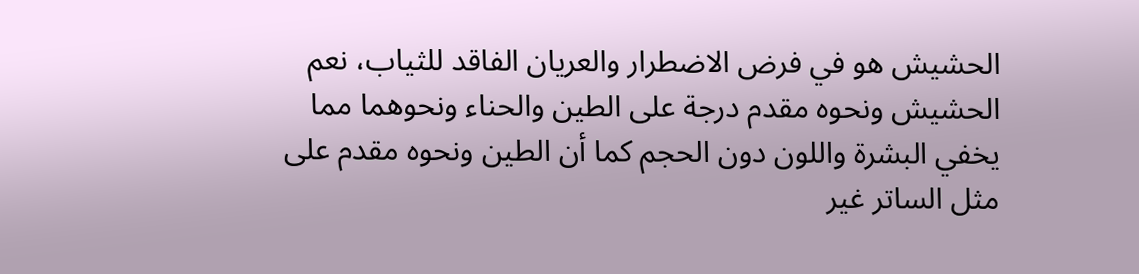الحشيش هو في فرض الاضطرار والعريان الفاقد للثياب، نعم الحشيش ونحوه مقدم درجة على الطين والحناء ونحوهما مما يخفي البشرة واللون دون الحجم كما أن الطين ونحوه مقدم على مثل الساتر غير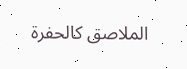الملاصق كالحفرة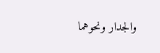والجدار ونحوهما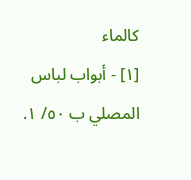كالماء
[١] - أبواب لباس المصلي ب ٥٠/ ١.